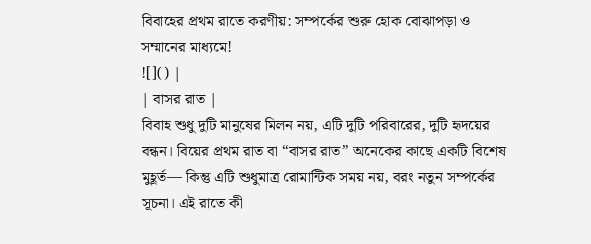বিবাহের প্রথম রাতে করণীয়: সম্পর্কের শুরু হোক বোঝাপড়া ও সম্মানের মাধ্যমে!
![]() |
| বাসর রাত |
বিবাহ শুধু দুটি মানুষের মিলন নয়, এটি দুটি পরিবারের, দুটি হৃদয়ের বন্ধন। বিয়ের প্রথম রাত বা “বাসর রাত” অনেকের কাছে একটি বিশেষ মুহূর্ত— কিন্তু এটি শুধুমাত্র রোমান্টিক সময় নয়, বরং নতুন সম্পর্কের সূচনা। এই রাতে কী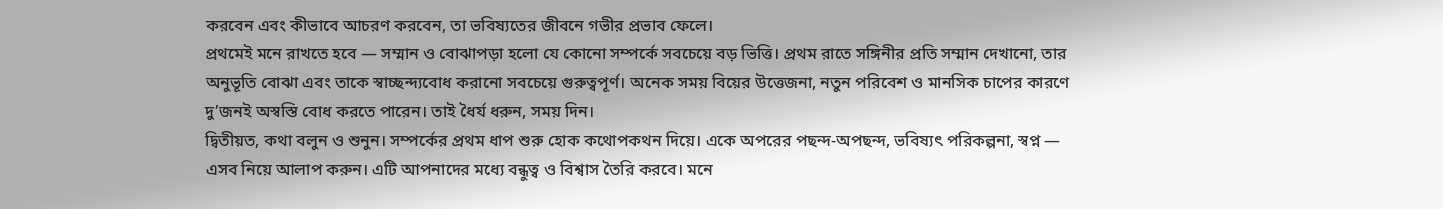করবেন এবং কীভাবে আচরণ করবেন, তা ভবিষ্যতের জীবনে গভীর প্রভাব ফেলে।
প্রথমেই মনে রাখতে হবে — সম্মান ও বোঝাপড়া হলো যে কোনো সম্পর্কে সবচেয়ে বড় ভিত্তি। প্রথম রাতে সঙ্গিনীর প্রতি সম্মান দেখানো, তার অনুভূতি বোঝা এবং তাকে স্বাচ্ছন্দ্যবোধ করানো সবচেয়ে গুরুত্বপূর্ণ। অনেক সময় বিয়ের উত্তেজনা, নতুন পরিবেশ ও মানসিক চাপের কারণে দু’জনই অস্বস্তি বোধ করতে পারেন। তাই ধৈর্য ধরুন, সময় দিন।
দ্বিতীয়ত, কথা বলুন ও শুনুন। সম্পর্কের প্রথম ধাপ শুরু হোক কথোপকথন দিয়ে। একে অপরের পছন্দ-অপছন্দ, ভবিষ্যৎ পরিকল্পনা, স্বপ্ন — এসব নিয়ে আলাপ করুন। এটি আপনাদের মধ্যে বন্ধুত্ব ও বিশ্বাস তৈরি করবে। মনে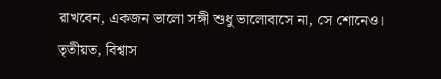রাখবেন, একজন ভালো সঙ্গী শুধু ভালোবাসে না, সে শোনেও।
তৃতীয়ত, বিশ্বাস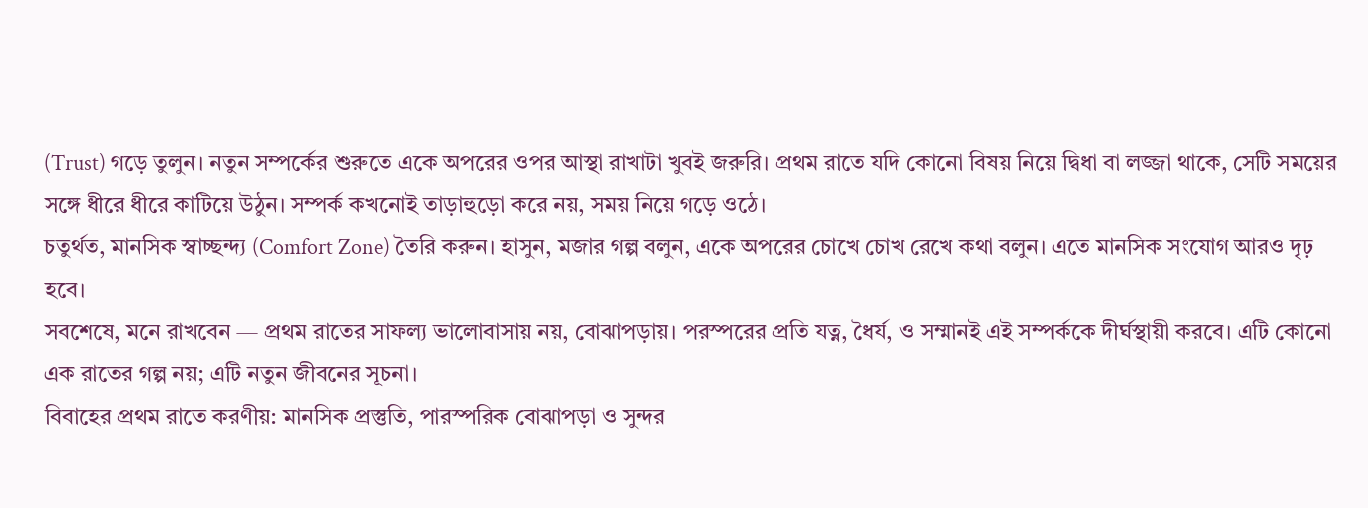(Trust) গড়ে তুলুন। নতুন সম্পর্কের শুরুতে একে অপরের ওপর আস্থা রাখাটা খুবই জরুরি। প্রথম রাতে যদি কোনো বিষয় নিয়ে দ্বিধা বা লজ্জা থাকে, সেটি সময়ের সঙ্গে ধীরে ধীরে কাটিয়ে উঠুন। সম্পর্ক কখনোই তাড়াহুড়ো করে নয়, সময় নিয়ে গড়ে ওঠে।
চতুর্থত, মানসিক স্বাচ্ছন্দ্য (Comfort Zone) তৈরি করুন। হাসুন, মজার গল্প বলুন, একে অপরের চোখে চোখ রেখে কথা বলুন। এতে মানসিক সংযোগ আরও দৃঢ় হবে।
সবশেষে, মনে রাখবেন — প্রথম রাতের সাফল্য ভালোবাসায় নয়, বোঝাপড়ায়। পরস্পরের প্রতি যত্ন, ধৈর্য, ও সম্মানই এই সম্পর্ককে দীর্ঘস্থায়ী করবে। এটি কোনো এক রাতের গল্প নয়; এটি নতুন জীবনের সূচনা।
বিবাহের প্রথম রাতে করণীয়: মানসিক প্রস্তুতি, পারস্পরিক বোঝাপড়া ও সুন্দর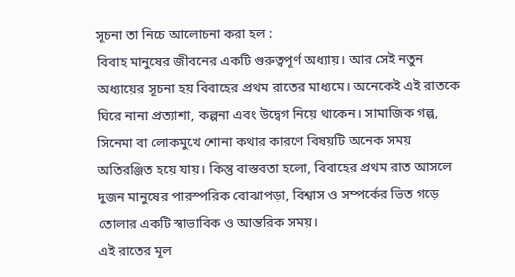সূচনা তা নিচে আলোচনা করা হল :
বিবাহ মানুষের জীবনের একটি গুরুত্বপূর্ণ অধ্যায়। আর সেই নতুন অধ্যায়ের সূচনা হয় বিবাহের প্রথম রাতের মাধ্যমে। অনেকেই এই রাতকে ঘিরে নানা প্রত্যাশা, কল্পনা এবং উদ্বেগ নিয়ে থাকেন। সামাজিক গল্প, সিনেমা বা লোকমুখে শোনা কথার কারণে বিষয়টি অনেক সময় অতিরঞ্জিত হয়ে যায়। কিন্তু বাস্তবতা হলো, বিবাহের প্রথম রাত আসলে দুজন মানুষের পারস্পরিক বোঝাপড়া, বিশ্বাস ও সম্পর্কের ভিত গড়ে তোলার একটি স্বাভাবিক ও আন্তরিক সময়।
এই রাতের মূল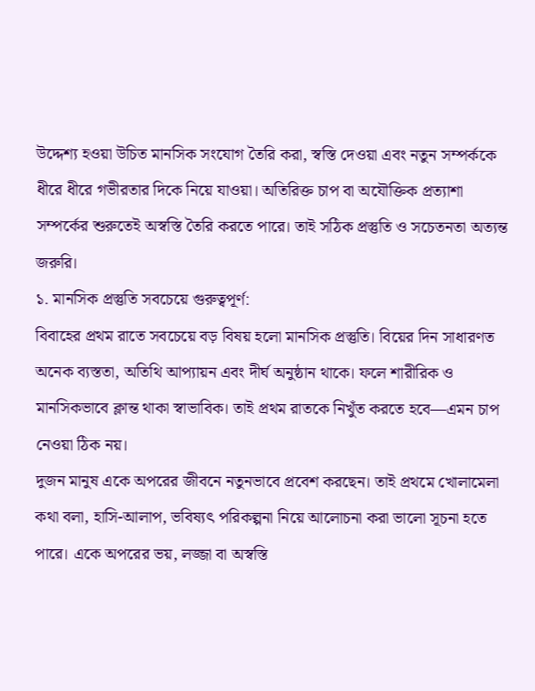উদ্দেশ্য হওয়া উচিত মানসিক সংযোগ তৈরি করা, স্বস্তি দেওয়া এবং নতুন সম্পর্ককে ধীরে ধীরে গভীরতার দিকে নিয়ে যাওয়া। অতিরিক্ত চাপ বা অযৌক্তিক প্রত্যাশা সম্পর্কের শুরুতেই অস্বস্তি তৈরি করতে পারে। তাই সঠিক প্রস্তুতি ও সচেতনতা অত্যন্ত জরুরি।
১. মানসিক প্রস্তুতি সবচেয়ে গুরুত্বপূর্ণ:
বিবাহের প্রথম রাতে সবচেয়ে বড় বিষয় হলো মানসিক প্রস্তুতি। বিয়ের দিন সাধারণত অনেক ব্যস্ততা, অতিথি আপ্যায়ন এবং দীর্ঘ অনুষ্ঠান থাকে। ফলে শারীরিক ও মানসিকভাবে ক্লান্ত থাকা স্বাভাবিক। তাই প্রথম রাতকে নিখুঁত করতে হবে—এমন চাপ নেওয়া ঠিক নয়।
দুজন মানুষ একে অপরের জীবনে নতুনভাবে প্রবেশ করছেন। তাই প্রথমে খোলামেলা কথা বলা, হাসি-আলাপ, ভবিষ্যৎ পরিকল্পনা নিয়ে আলোচনা করা ভালো সূচনা হতে পারে। একে অপরের ভয়, লজ্জা বা অস্বস্তি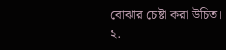বোঝার চেষ্টা করা উচিত।
২.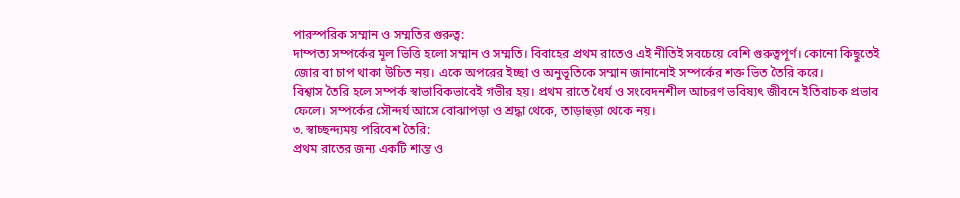পারস্পরিক সম্মান ও সম্মতির গুরুত্ব:
দাম্পত্য সম্পর্কের মূল ভিত্তি হলো সম্মান ও সম্মতি। বিবাহের প্রথম রাতেও এই নীতিই সবচেয়ে বেশি গুরুত্বপূর্ণ। কোনো কিছুতেই জোর বা চাপ থাকা উচিত নয়। একে অপরের ইচ্ছা ও অনুভূতিকে সম্মান জানানোই সম্পর্কের শক্ত ভিত তৈরি করে।
বিশ্বাস তৈরি হলে সম্পর্ক স্বাভাবিকভাবেই গভীর হয়। প্রথম রাতে ধৈর্য ও সংবেদনশীল আচরণ ভবিষ্যৎ জীবনে ইতিবাচক প্রভাব ফেলে। সম্পর্কের সৌন্দর্য আসে বোঝাপড়া ও শ্রদ্ধা থেকে, তাড়াহুড়া থেকে নয়।
৩. স্বাচ্ছন্দ্যময় পরিবেশ তৈরি:
প্রথম রাতের জন্য একটি শান্ত ও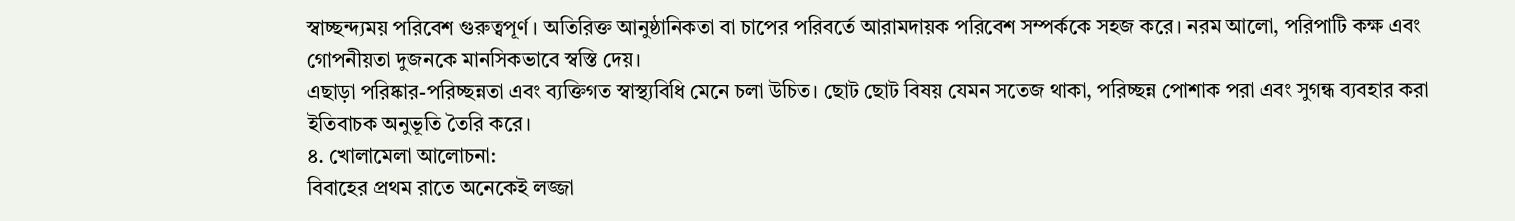স্বাচ্ছন্দ্যময় পরিবেশ গুরুত্বপূর্ণ। অতিরিক্ত আনুষ্ঠানিকতা বা চাপের পরিবর্তে আরামদায়ক পরিবেশ সম্পর্ককে সহজ করে। নরম আলো, পরিপাটি কক্ষ এবং গোপনীয়তা দুজনকে মানসিকভাবে স্বস্তি দেয়।
এছাড়া পরিষ্কার-পরিচ্ছন্নতা এবং ব্যক্তিগত স্বাস্থ্যবিধি মেনে চলা উচিত। ছোট ছোট বিষয় যেমন সতেজ থাকা, পরিচ্ছন্ন পোশাক পরা এবং সুগন্ধ ব্যবহার করা ইতিবাচক অনুভূতি তৈরি করে।
৪. খোলামেলা আলোচনা:
বিবাহের প্রথম রাতে অনেকেই লজ্জা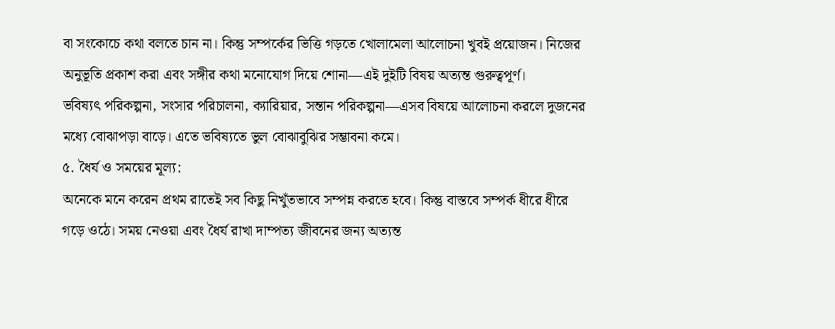বা সংকোচে কথা বলতে চান না। কিন্তু সম্পর্কের ভিত্তি গড়তে খোলামেলা আলোচনা খুবই প্রয়োজন। নিজের অনুভূতি প্রকাশ করা এবং সঙ্গীর কথা মনোযোগ দিয়ে শোনা—এই দুইটি বিষয় অত্যন্ত গুরুত্বপূর্ণ।
ভবিষ্যৎ পরিকল্পনা, সংসার পরিচালনা, ক্যারিয়ার, সন্তান পরিকল্পনা—এসব বিষয়ে আলোচনা করলে দুজনের মধ্যে বোঝাপড়া বাড়ে। এতে ভবিষ্যতে ভুল বোঝাবুঝির সম্ভাবনা কমে।
৫. ধৈর্য ও সময়ের মূল্য:
অনেকে মনে করেন প্রথম রাতেই সব কিছু নিখুঁতভাবে সম্পন্ন করতে হবে। কিন্তু বাস্তবে সম্পর্ক ধীরে ধীরে গড়ে ওঠে। সময় নেওয়া এবং ধৈর্য রাখা দাম্পত্য জীবনের জন্য অত্যন্ত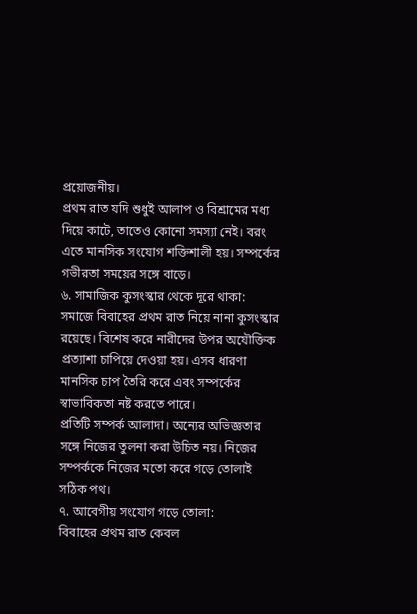প্রয়োজনীয়।
প্রথম রাত যদি শুধুই আলাপ ও বিশ্রামের মধ্য দিয়ে কাটে, তাতেও কোনো সমস্যা নেই। বরং এতে মানসিক সংযোগ শক্তিশালী হয়। সম্পর্কের গভীরতা সময়ের সঙ্গে বাড়ে।
৬. সামাজিক কুসংস্কার থেকে দূরে থাকা:
সমাজে বিবাহের প্রথম রাত নিয়ে নানা কুসংস্কার রয়েছে। বিশেষ করে নারীদের উপর অযৌক্তিক প্রত্যাশা চাপিয়ে দেওয়া হয়। এসব ধারণা মানসিক চাপ তৈরি করে এবং সম্পর্কের স্বাভাবিকতা নষ্ট করতে পারে।
প্রতিটি সম্পর্ক আলাদা। অন্যের অভিজ্ঞতার সঙ্গে নিজের তুলনা করা উচিত নয়। নিজের সম্পর্ককে নিজের মতো করে গড়ে তোলাই সঠিক পথ।
৭. আবেগীয় সংযোগ গড়ে তোলা:
বিবাহের প্রথম রাত কেবল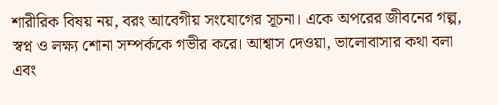শারীরিক বিষয় নয়, বরং আবেগীয় সংযোগের সূচনা। একে অপরের জীবনের গল্প, স্বপ্ন ও লক্ষ্য শোনা সম্পর্ককে গভীর করে। আশ্বাস দেওয়া, ভালোবাসার কথা বলা এবং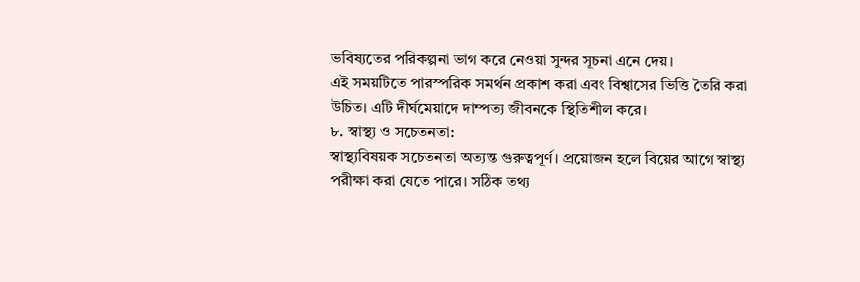ভবিষ্যতের পরিকল্পনা ভাগ করে নেওয়া সুন্দর সূচনা এনে দেয়।
এই সময়টিতে পারস্পরিক সমর্থন প্রকাশ করা এবং বিশ্বাসের ভিত্তি তৈরি করা উচিত। এটি দীর্ঘমেয়াদে দাম্পত্য জীবনকে স্থিতিশীল করে।
৮. স্বাস্থ্য ও সচেতনতা:
স্বাস্থ্যবিষয়ক সচেতনতা অত্যন্ত গুরুত্বপূর্ণ। প্রয়োজন হলে বিয়ের আগে স্বাস্থ্য পরীক্ষা করা যেতে পারে। সঠিক তথ্য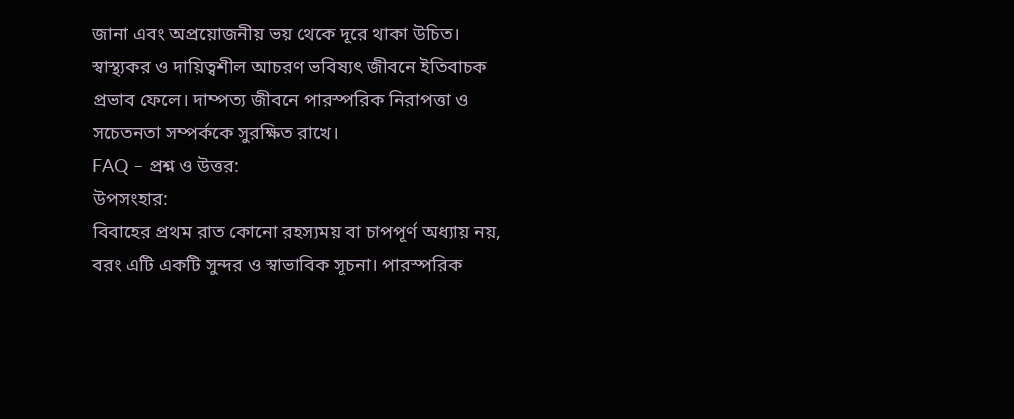জানা এবং অপ্রয়োজনীয় ভয় থেকে দূরে থাকা উচিত।
স্বাস্থ্যকর ও দায়িত্বশীল আচরণ ভবিষ্যৎ জীবনে ইতিবাচক প্রভাব ফেলে। দাম্পত্য জীবনে পারস্পরিক নিরাপত্তা ও সচেতনতা সম্পর্ককে সুরক্ষিত রাখে।
FAQ – প্রশ্ন ও উত্তর:
উপসংহার:
বিবাহের প্রথম রাত কোনো রহস্যময় বা চাপপূর্ণ অধ্যায় নয়, বরং এটি একটি সুন্দর ও স্বাভাবিক সূচনা। পারস্পরিক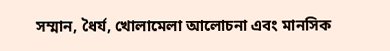সম্মান, ধৈর্য, খোলামেলা আলোচনা এবং মানসিক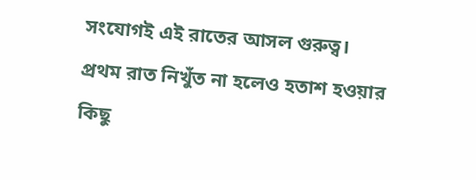সংযোগই এই রাতের আসল গুরুত্ব।
প্রথম রাত নিখুঁত না হলেও হতাশ হওয়ার কিছু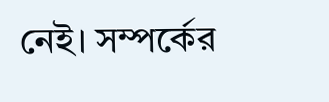নেই। সম্পর্কের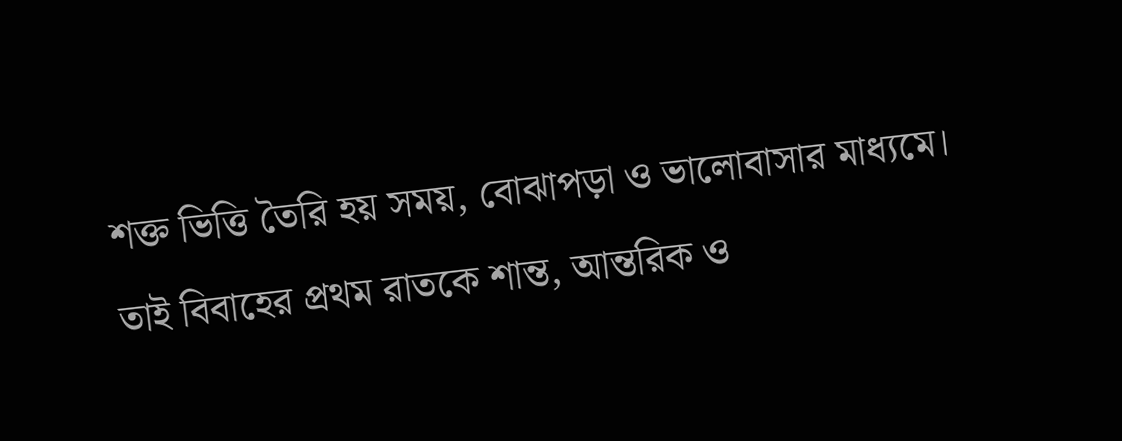শক্ত ভিত্তি তৈরি হয় সময়, বোঝাপড়া ও ভালোবাসার মাধ্যমে। তাই বিবাহের প্রথম রাতকে শান্ত, আন্তরিক ও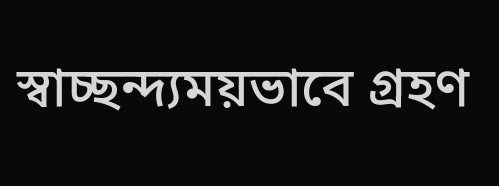স্বাচ্ছন্দ্যময়ভাবে গ্রহণ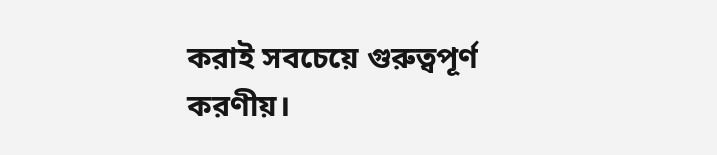করাই সবচেয়ে গুরুত্বপূর্ণ করণীয়।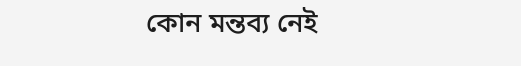কোন মন্তব্য নেই